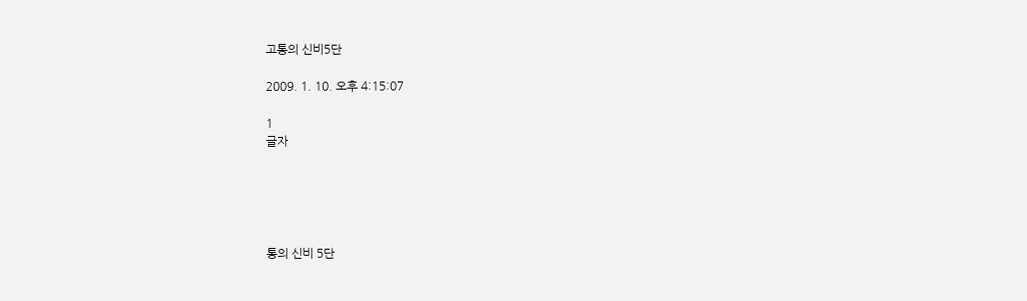고통의 신비5단

2009. 1. 10. 오후 4:15:07

1
글자





통의 신비 5단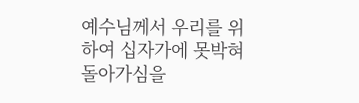예수님께서 우리를 위하여 십자가에 못박혀 돌아가심을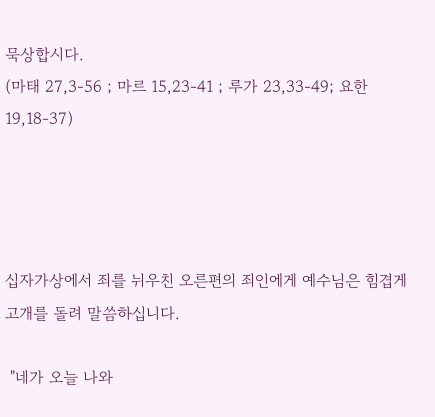묵상합시다.
(마태 27,3-56 ; 마르 15,23-41 ; 루가 23,33-49; 요한 19,18-37)




십자가상에서 죄를 뉘우친 오른편의 죄인에게 예수님은 힘겹게 고개를 돌려 말씀하십니다.

 "네가 오늘 나와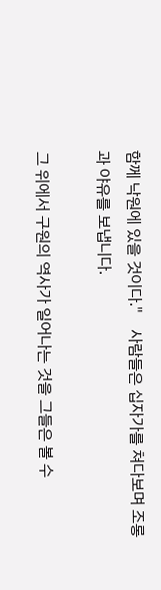함께 낙원에 있을 것이다."    사람들은 십자가를 쳐다보며 조롱과 야유를 보냅니다.

그 위에서 구원의 역사가 일어나는 것을 그들은 볼 수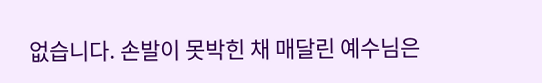없습니다. 손발이 못박힌 채 매달린 예수님은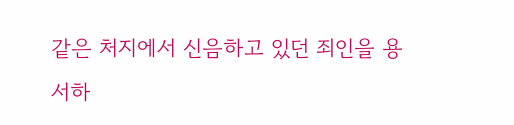같은 처지에서 신음하고 있던 죄인을 용서하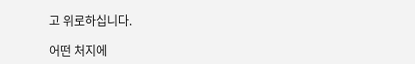고 위로하십니다.

어떤 처지에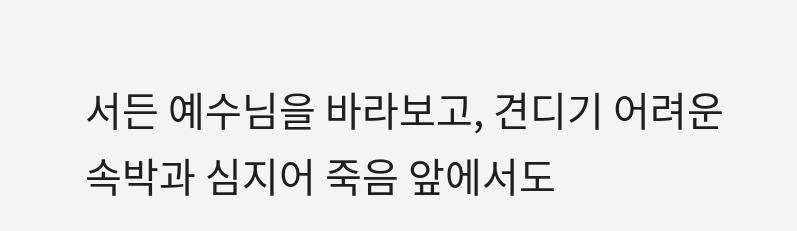서든 예수님을 바라보고, 견디기 어려운 속박과 심지어 죽음 앞에서도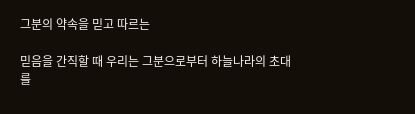그분의 약속을 믿고 따르는

믿음을 간직할 때 우리는 그분으로부터 하늘나라의 초대를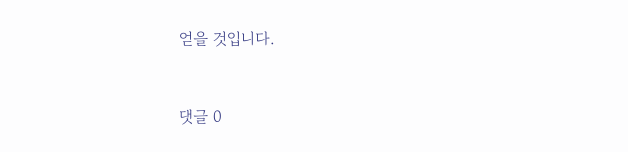얻을 것입니다.


댓글 0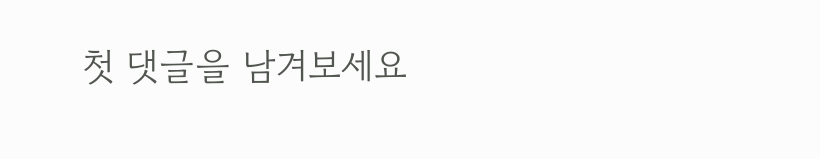첫 댓글을 남겨보세요